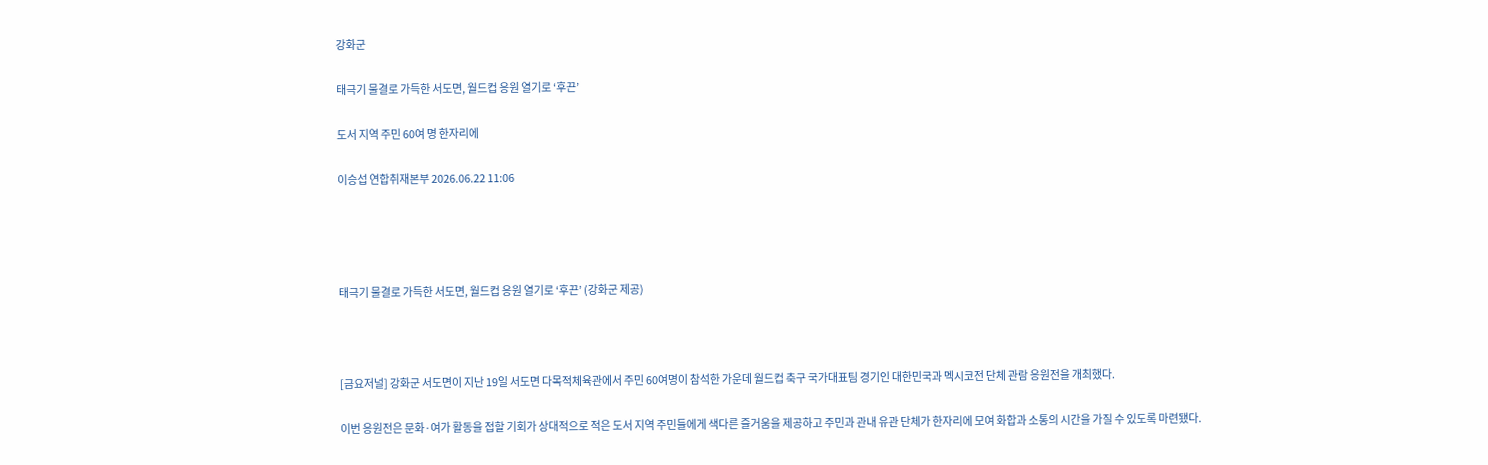강화군

태극기 물결로 가득한 서도면, 월드컵 응원 열기로 ‘후끈’

도서 지역 주민 60여 명 한자리에

이승섭 연합취재본부 2026.06.22 11:06




태극기 물결로 가득한 서도면, 월드컵 응원 열기로 ‘후끈’ (강화군 제공)



[금요저널] 강화군 서도면이 지난 19일 서도면 다목적체육관에서 주민 60여명이 참석한 가운데 월드컵 축구 국가대표팀 경기인 대한민국과 멕시코전 단체 관람 응원전을 개최했다.

이번 응원전은 문화·여가 활동을 접할 기회가 상대적으로 적은 도서 지역 주민들에게 색다른 즐거움을 제공하고 주민과 관내 유관 단체가 한자리에 모여 화합과 소통의 시간을 가질 수 있도록 마련됐다.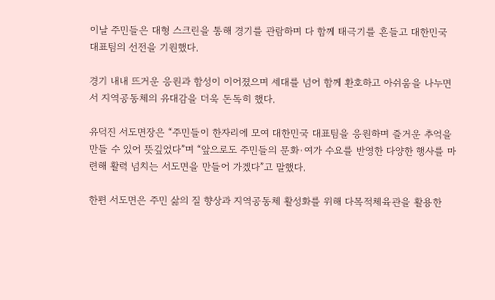이날 주민들은 대형 스크린을 통해 경기를 관람하며 다 함께 태극기를 흔들고 대한민국 대표팀의 선전을 기원했다.

경기 내내 뜨거운 응원과 함성이 이어졌으며 세대를 넘어 함께 환호하고 아쉬움을 나누면서 지역공동체의 유대감을 더욱 돈독히 했다.

유덕진 서도면장은 “주민들이 한자리에 모여 대한민국 대표팀을 응원하며 즐거운 추억을 만들 수 있어 뜻깊었다”며 “앞으로도 주민들의 문화·여가 수요를 반영한 다양한 행사를 마련해 활력 넘치는 서도면을 만들어 가겠다”고 말했다.

한편 서도면은 주민 삶의 질 향상과 지역공동체 활성화를 위해 다목적체육관을 활용한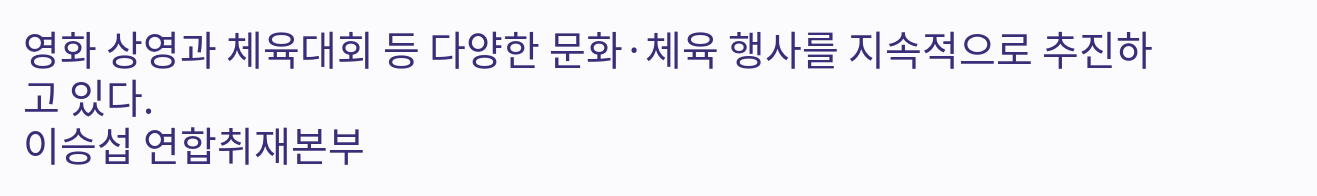영화 상영과 체육대회 등 다양한 문화·체육 행사를 지속적으로 추진하고 있다.
이승섭 연합취재본부